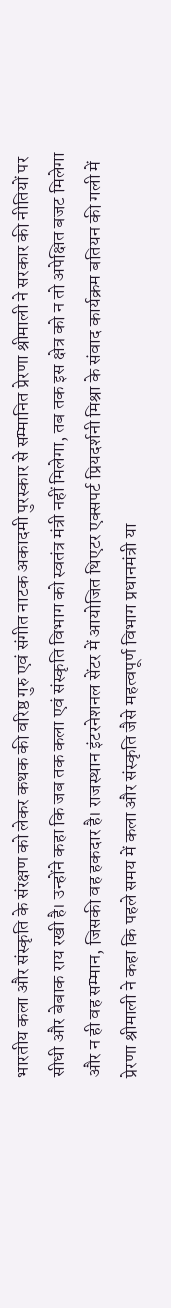भारतीय कला और संस्कृति के संरक्षण को लेकर कथक की वरिष्ठ गुरु एवं संगीत नाटक अकादमी पुरस्कार से सम्मानित प्रेरणा श्रीमाली ने सरकार की नीतियों पर सीधी और बेबाक राय रखी है। उन्होंने कहा कि जब तक कला एवं संस्कृति विभाग को स्वतंत्र मंत्री नहीं मिलेगा, तब तक इस क्षेत्र को न तो अपेक्षित बजट मिलेगा और न ही वह सम्मान, जिसकी वह हकदार है। राजस्थान इंटरनेशनल सेंटर में आयोजित थिएटर एक्सपर्ट प्रियदर्शनी मिश्रा के संवाद कार्यक्रम बतियन की गली में प्रेरणा श्रीमाली ने कहा कि पहले समय में कला और संस्कृति जैसे महत्वपूर्ण विभाग प्रधानमंत्री या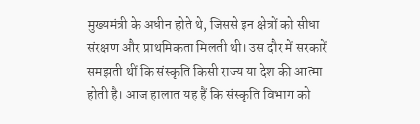मुख्यमंत्री के अधीन होते थे, जिससे इन क्षेत्रों को सीधा संरक्षण और प्राथमिकता मिलती थी। उस दौर में सरकारें समझती थीं कि संस्कृति किसी राज्य या देश की आत्मा होती है। आज हालात यह हैं कि संस्कृति विभाग को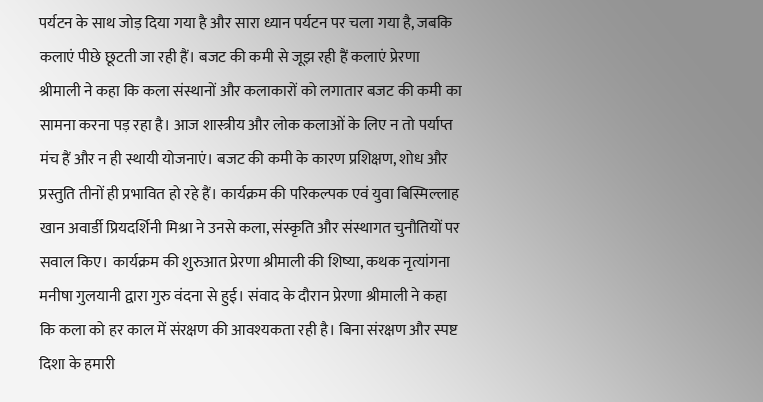पर्यटन के साथ जोड़ दिया गया है और सारा ध्यान पर्यटन पर चला गया है, जबकि कलाएं पीछे छूटती जा रही हैं। बजट की कमी से जूझ रही हैं कलाएं प्रेरणा श्रीमाली ने कहा कि कला संस्थानों और कलाकारों को लगातार बजट की कमी का सामना करना पड़ रहा है। आज शास्त्रीय और लोक कलाओं के लिए न तो पर्याप्त मंच हैं और न ही स्थायी योजनाएं। बजट की कमी के कारण प्रशिक्षण, शोध और प्रस्तुति तीनों ही प्रभावित हो रहे हैं। कार्यक्रम की परिकल्पक एवं युवा बिस्मिल्लाह खान अवार्डी प्रियदर्शिनी मिश्रा ने उनसे कला, संस्कृति और संस्थागत चुनौतियों पर सवाल किए। कार्यक्रम की शुरुआत प्रेरणा श्रीमाली की शिष्या, कथक नृत्यांगना मनीषा गुलयानी द्वारा गुरु वंदना से हुई। संवाद के दौरान प्रेरणा श्रीमाली ने कहा कि कला को हर काल में संरक्षण की आवश्यकता रही है। बिना संरक्षण और स्पष्ट दिशा के हमारी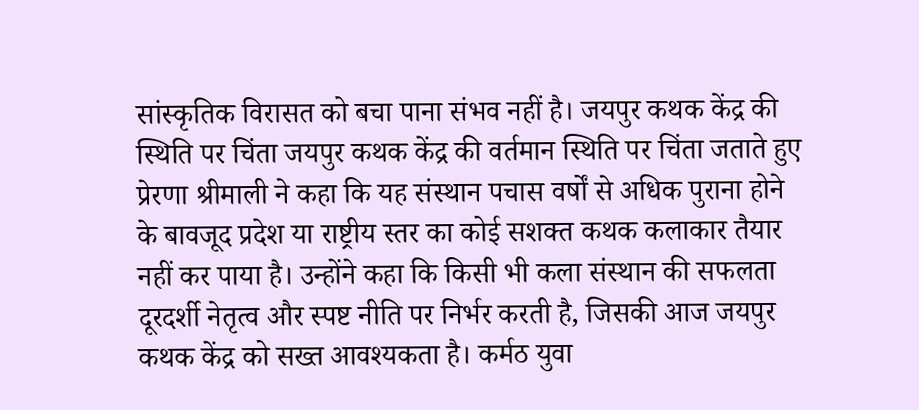सांस्कृतिक विरासत को बचा पाना संभव नहीं है। जयपुर कथक केंद्र की स्थिति पर चिंता जयपुर कथक केंद्र की वर्तमान स्थिति पर चिंता जताते हुए प्रेरणा श्रीमाली ने कहा कि यह संस्थान पचास वर्षों से अधिक पुराना होने के बावजूद प्रदेश या राष्ट्रीय स्तर का कोई सशक्त कथक कलाकार तैयार नहीं कर पाया है। उन्होंने कहा कि किसी भी कला संस्थान की सफलता दूरदर्शी नेतृत्व और स्पष्ट नीति पर निर्भर करती है, जिसकी आज जयपुर कथक केंद्र को सख्त आवश्यकता है। कर्मठ युवा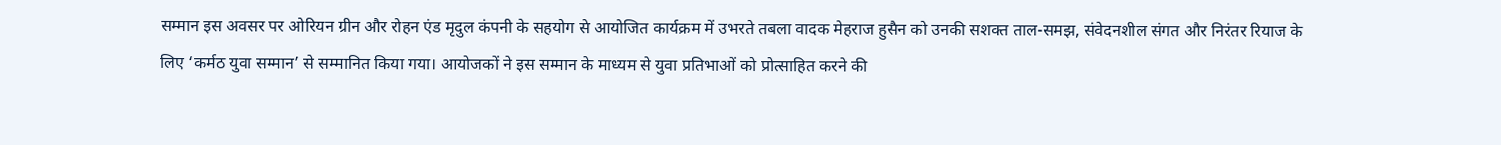सम्मान इस अवसर पर ओरियन ग्रीन और रोहन एंड मृदुल कंपनी के सहयोग से आयोजित कार्यक्रम में उभरते तबला वादक मेहराज हुसैन को उनकी सशक्त ताल-समझ, संवेदनशील संगत और निरंतर रियाज के लिए ‘कर्मठ युवा सम्मान’ से सम्मानित किया गया। आयोजकों ने इस सम्मान के माध्यम से युवा प्रतिभाओं को प्रोत्साहित करने की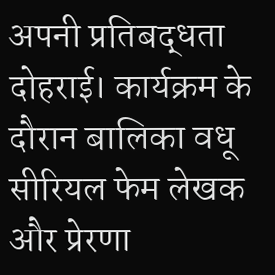अपनी प्रतिबद्धता दोहराई। कार्यक्रम के दौरान बालिका वधू सीरियल फेम लेखक और प्रेरणा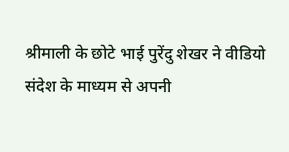श्रीमाली के छोटे भाई पुरेंदु शेखर ने वीडियो संदेश के माध्यम से अपनी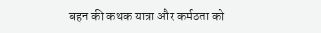बहन की कथक यात्रा और कर्मठता को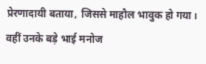प्रेरणादायी बताया, जिससे माहौल भावुक हो गया। वहीं उनके बड़े भाई मनोज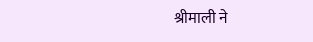श्रीमाली ने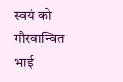स्वयं को गौरवान्वित भाई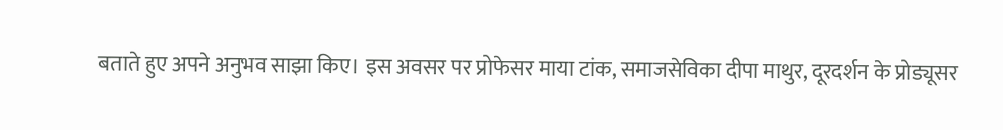बताते हुए अपने अनुभव साझा किए। इस अवसर पर प्रोफेसर माया टांक, समाजसेविका दीपा माथुर, दूरदर्शन के प्रोड्यूसर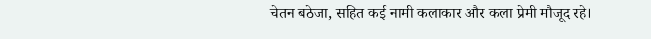चेतन बठेजा, सहित कई नामी कलाकार और कला प्रेमी मौजूद रहे।